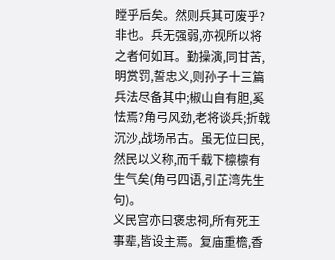瞠乎后矣。然则兵其可废乎?非也。兵无强弱,亦视所以将之者何如耳。勤操演,同甘苦,明赏罚,誓忠义,则孙子十三篇兵法尽备其中;椒山自有胆,奚怯焉?角弓风劲,老将谈兵;折戟沉沙,战场吊古。虽无位曰民,然民以义称,而千载下檩檩有生气矣(角弓四语,引芷湾先生句)。
义民宫亦曰褒忠祠,所有死王事辈,皆设主焉。复庙重檐,香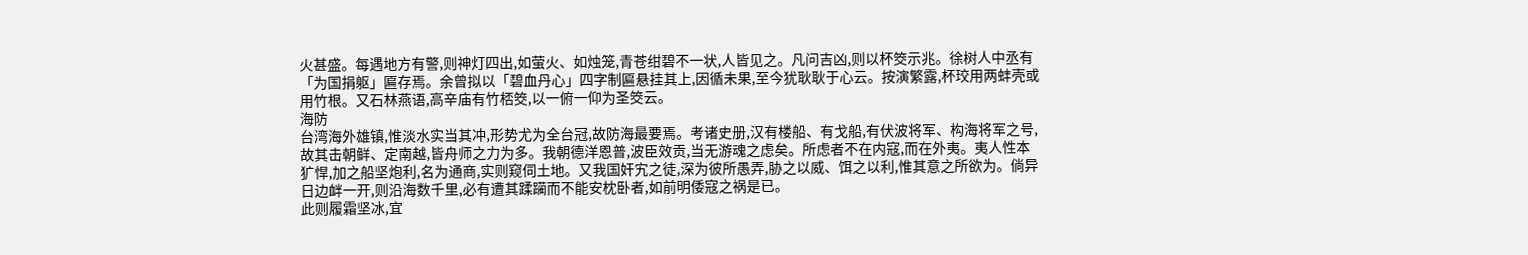火甚盛。每遇地方有警,则神灯四出,如萤火、如烛笼,青苍绀碧不一状,人皆见之。凡问吉凶,则以杯筊示兆。徐树人中丞有「为国捐躯」匾存焉。余曾拟以「碧血丹心」四字制匾悬挂其上,因循未果,至今犹耿耿于心云。按演繁露,杯珓用两蚌壳或用竹根。又石林燕语,高辛庙有竹桮筊,以一俯一仰为圣筊云。
海防
台湾海外雄镇,惟淡水实当其冲,形势尤为全台冠,故防海最要焉。考诸史册,汉有楼船、有戈船,有伏波将军、构海将军之号,故其击朝鲜、定南越,皆舟师之力为多。我朝德洋恩普,波臣效贡,当无游魂之虑矣。所虑者不在内寇,而在外夷。夷人性本犷悍,加之船坚炮利,名为通商,实则窥伺土地。又我国奸宄之徒,深为彼所愚弄,胁之以威、饵之以利,惟其意之所欲为。倘异日边衅一开,则沿海数千里,必有遭其蹂躏而不能安枕卧者,如前明倭寇之祸是已。
此则履霜坚冰,宜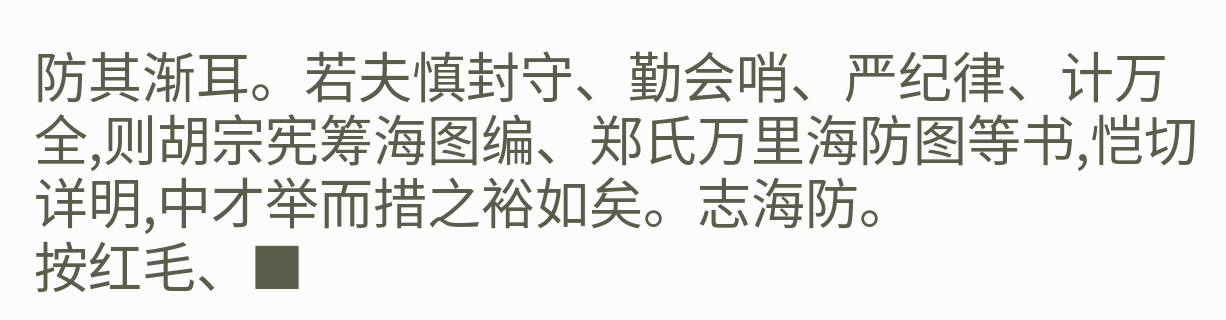防其渐耳。若夫慎封守、勤会哨、严纪律、计万全,则胡宗宪筹海图编、郑氏万里海防图等书,恺切详明,中才举而措之裕如矣。志海防。
按红毛、■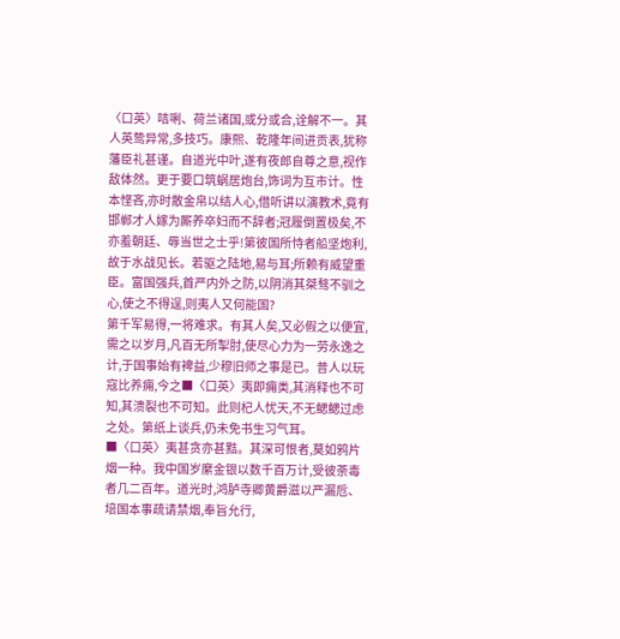〈口英〉咭唎、荷兰诸国,或分或合,诠解不一。其人英鸷异常,多技巧。康熙、乾隆年间进贡表,犹称藩臣礼甚谨。自道光中叶,遂有夜郎自尊之意,视作敌体然。更于要口筑蜗居炮台,饰词为互市计。性本悭吝,亦时散金帛以结人心,借听讲以演教术,竟有邯郸才人嫁为厮养卒妇而不辞者;冠履倒置极矣,不亦羞朝廷、辱当世之士乎!第彼国所恃者船坚炮利,故于水战见长。若驱之陆地,易与耳;所赖有威望重臣。富国强兵,首严内外之防,以阴消其桀骜不驯之心,使之不得逞,则夷人又何能国?
第千军易得,一将难求。有其人矣,又必假之以便宜,需之以岁月,凡百无所掣肘,使尽心力为一劳永逸之计,于国事始有裨益,少穆旧师之事是已。昔人以玩寇比养痈,今之■〈口英〉夷即痈类,其消释也不可知,其溃裂也不可知。此则杞人忧天,不无鳃鳃过虑之处。第纸上谈兵,仍未免书生习气耳。
■〈口英〉夷甚贪亦甚黠。其深可恨者,莫如鸦片烟一种。我中国岁縻金银以数千百万计,受彼荼毒者几二百年。道光时,鸿胪寺卿黄爵滋以严漏卮、培国本事疏请禁烟,奉旨允行,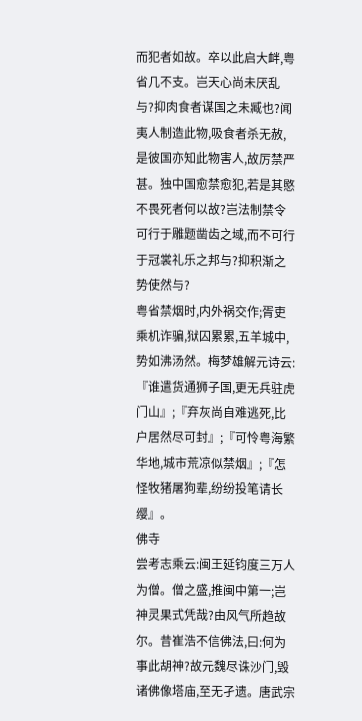而犯者如故。卒以此启大衅,粤省几不支。岂天心尚未厌乱与?抑肉食者谋国之未臧也?闻夷人制造此物,吸食者杀无赦,是彼国亦知此物害人,故厉禁严甚。独中国愈禁愈犯,若是其愍不畏死者何以故?岂法制禁令可行于雕题凿齿之域,而不可行于冠裳礼乐之邦与?抑积渐之势使然与?
粤省禁烟时,内外祸交作;胥吏乘机诈骗,狱囚累累,五羊城中,势如沸汤然。梅梦雄解元诗云:『谁遣货通狮子国,更无兵驻虎门山』;『弃灰尚自难逃死,比户居然尽可封』;『可怜粤海繁华地,城市荒凉似禁烟』;『怎怪牧猪屠狗辈,纷纷投笔请长缨』。
佛寺
尝考志乘云:闽王延钧度三万人为僧。僧之盛,推闽中第一;岂神灵果式凭哉?由风气所趋故尔。昔崔浩不信佛法,曰:何为事此胡神?故元魏尽诛沙门,毁诸佛像塔庙,至无孑遗。唐武宗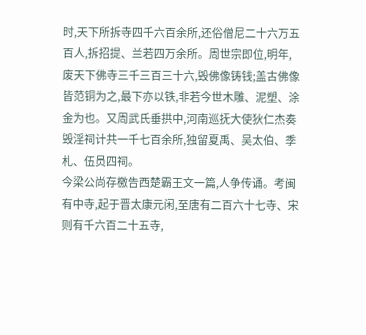时,天下所拆寺四千六百余所,还俗僧尼二十六万五百人,拆招提、兰若四万余所。周世宗即位,明年,废天下佛寺三千三百三十六,毁佛像铸钱;盖古佛像皆范铜为之,最下亦以铁,非若今世木雕、泥塑、涂金为也。又周武氏垂拱中,河南巡抚大使狄仁杰奏毁淫祠计共一千七百余所,独留夏禹、吴太伯、季札、伍员四祠。
今梁公尚存檄告西楚霸王文一篇,人争传诵。考闽有中寺,起于晋太康元闲,至唐有二百六十七寺、宋则有千六百二十五寺,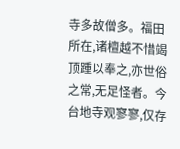寺多故僧多。福田所在,诸檀越不惜竭顶踵以奉之,亦世俗之常,无足怪者。今台地寺观寥寥,仅存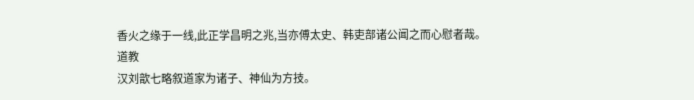香火之缘于一线,此正学昌明之兆,当亦傅太史、韩吏部诸公闻之而心慰者哉。
道教
汉刘歆七略叙道家为诸子、神仙为方技。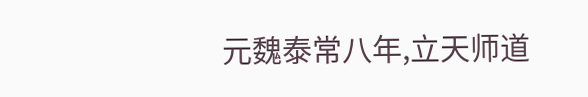元魏泰常八年,立天师道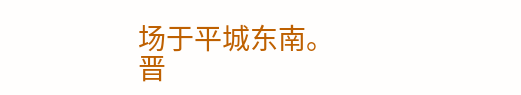场于平城东南。晋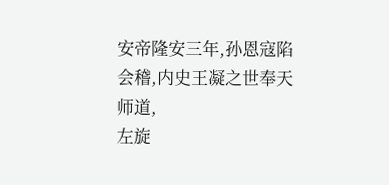安帝隆安三年,孙恩寇陷会稽,内史王凝之世奉天师道,
左旋